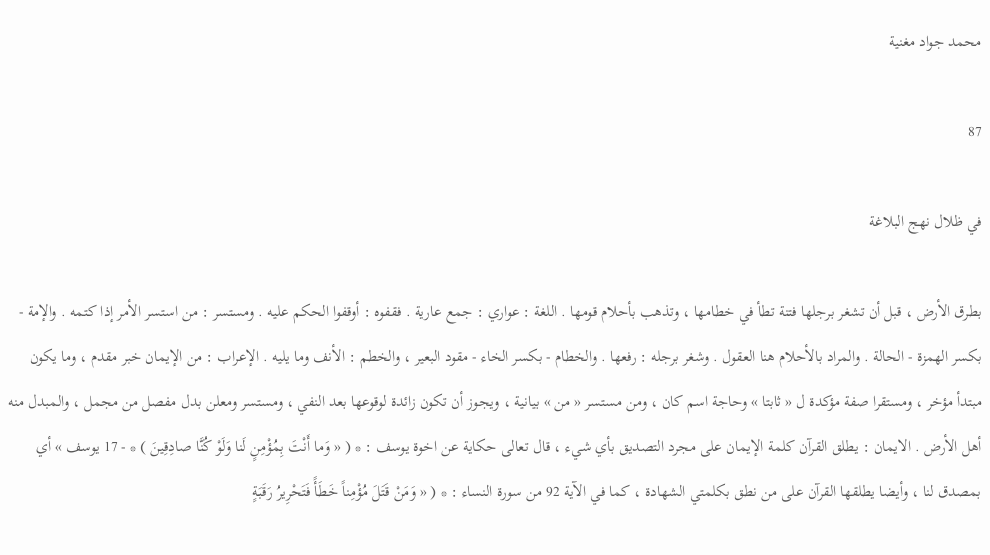محمد جواد مغنية

87

في ظلال نهج البلاغة

بطرق الأرض ، قبل أن تشغر برجلها فتنة تطأ في خطامها ، وتذهب بأحلام قومها . اللغة : عواري : جمع عارية . فقفوه : أوقفوا الحكم عليه . ومستسر : من استسر الأمر إذا كتمه . والإمة - بكسر الهمزة - الحالة . والمراد بالأحلام هنا العقول . وشغر برجله : رفعها . والخطام - بكسر الخاء - مقود البعير ، والخطم : الأنف وما يليه . الإعراب : من الإيمان خبر مقدم ، وما يكون مبتدأ مؤخر ، ومستقرا صفة مؤكدة ل « ثابتا » وحاجة اسم كان ، ومن مستسر « من » بيانية ، ويجوز أن تكون زائدة لوقوعها بعد النفي ، ومستسر ومعلن بدل مفصل من مجمل ، والمبدل منه أهل الأرض . الايمان : يطلق القرآن كلمة الإيمان على مجرد التصديق بأي شيء ، قال تعالى حكاية عن اخوة يوسف : * ( « وَما أَنْتَ بِمُؤْمِنٍ لَنا وَلَوْ كُنَّا صادِقِينَ ) * - 17 يوسف » أي بمصدق لنا ، وأيضا يطلقها القرآن على من نطق بكلمتي الشهادة ، كما في الآية 92 من سورة النساء : * ( « وَمَنْ قَتَلَ مُؤْمِناً خَطَأً فَتَحْرِيرُ رَقَبَةٍ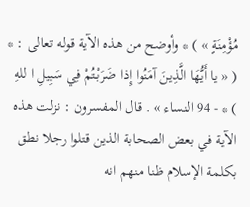مُؤْمِنَةٍ » ) * وأوضح من هذه الآية قوله تعالى : * ( « يا أَيُّهَا الَّذِينَ آمَنُوا إِذا ضَرَبْتُمْ فِي سَبِيلِ ا للهِ ) * - 94 النساء » . قال المفسرون : نزلت هذه الآية في بعض الصحابة الذين قتلوا رجلا نطق بكلمة الإسلام ظنا منهم انه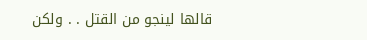قالها لينجو من القتل . . ولكن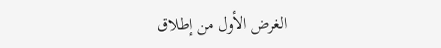الغرض الأول من إطلاق